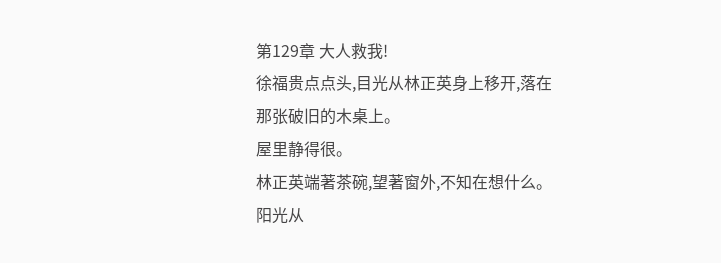第129章 大人救我!
徐福贵点点头,目光从林正英身上移开,落在那张破旧的木桌上。
屋里静得很。
林正英端著茶碗,望著窗外,不知在想什么。
阳光从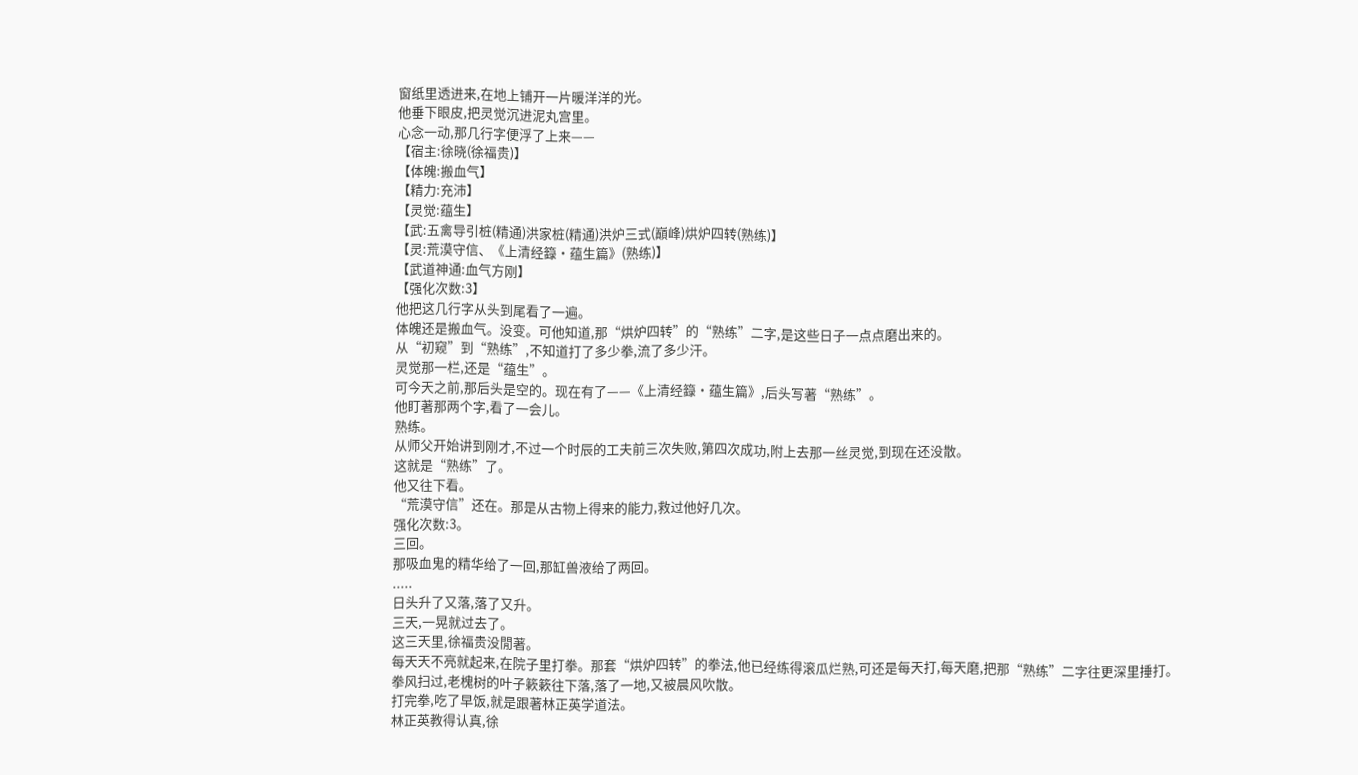窗纸里透进来,在地上铺开一片暖洋洋的光。
他垂下眼皮,把灵觉沉进泥丸宫里。
心念一动,那几行字便浮了上来——
【宿主:徐晓(徐福贵)】
【体魄:搬血气】
【精力:充沛】
【灵觉:蕴生】
【武:五禽导引桩(精通)洪家桩(精通)洪炉三式(巔峰)烘炉四转(熟练)】
【灵:荒漠守信、《上清经籙·蕴生篇》(熟练)】
【武道神通:血气方刚】
【强化次数:3】
他把这几行字从头到尾看了一遍。
体魄还是搬血气。没变。可他知道,那“烘炉四转”的“熟练”二字,是这些日子一点点磨出来的。
从“初窥”到“熟练”,不知道打了多少拳,流了多少汗。
灵觉那一栏,还是“蕴生”。
可今天之前,那后头是空的。现在有了——《上清经籙·蕴生篇》,后头写著“熟练”。
他盯著那两个字,看了一会儿。
熟练。
从师父开始讲到刚才,不过一个时辰的工夫前三次失败,第四次成功,附上去那一丝灵觉,到现在还没散。
这就是“熟练”了。
他又往下看。
“荒漠守信”还在。那是从古物上得来的能力,救过他好几次。
强化次数:3。
三回。
那吸血鬼的精华给了一回,那缸兽液给了两回。
.....
日头升了又落,落了又升。
三天,一晃就过去了。
这三天里,徐福贵没閒著。
每天天不亮就起来,在院子里打拳。那套“烘炉四转”的拳法,他已经练得滚瓜烂熟,可还是每天打,每天磨,把那“熟练”二字往更深里捶打。
拳风扫过,老槐树的叶子簌簌往下落,落了一地,又被晨风吹散。
打完拳,吃了早饭,就是跟著林正英学道法。
林正英教得认真,徐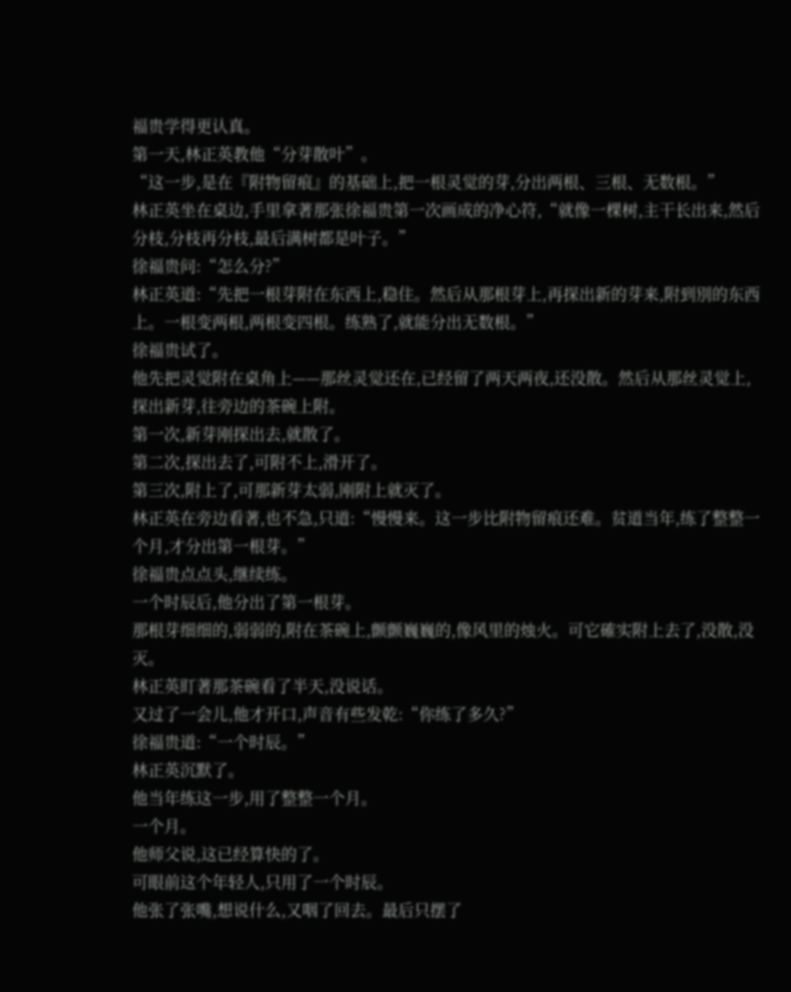福贵学得更认真。
第一天,林正英教他“分芽散叶”。
“这一步,是在『附物留痕』的基础上,把一根灵觉的芽,分出两根、三根、无数根。”
林正英坐在桌边,手里拿著那张徐福贵第一次画成的净心符,“就像一棵树,主干长出来,然后分枝,分枝再分枝,最后满树都是叶子。”
徐福贵问:“怎么分?”
林正英道:“先把一根芽附在东西上,稳住。然后从那根芽上,再探出新的芽来,附到別的东西上。一根变两根,两根变四根。练熟了,就能分出无数根。”
徐福贵试了。
他先把灵觉附在桌角上——那丝灵觉还在,已经留了两天两夜,还没散。然后从那丝灵觉上,探出新芽,往旁边的茶碗上附。
第一次,新芽刚探出去,就散了。
第二次,探出去了,可附不上,滑开了。
第三次,附上了,可那新芽太弱,刚附上就灭了。
林正英在旁边看著,也不急,只道:“慢慢来。这一步比附物留痕还难。贫道当年,练了整整一个月,才分出第一根芽。”
徐福贵点点头,继续练。
一个时辰后,他分出了第一根芽。
那根芽细细的,弱弱的,附在茶碗上,颤颤巍巍的,像风里的烛火。可它確实附上去了,没散,没灭。
林正英盯著那茶碗看了半天,没说话。
又过了一会儿,他才开口,声音有些发乾:“你练了多久?”
徐福贵道:“一个时辰。”
林正英沉默了。
他当年练这一步,用了整整一个月。
一个月。
他师父说,这已经算快的了。
可眼前这个年轻人,只用了一个时辰。
他张了张嘴,想说什么,又咽了回去。最后只摆了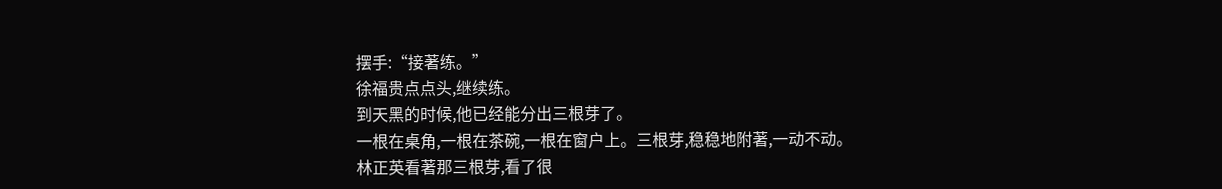摆手:“接著练。”
徐福贵点点头,继续练。
到天黑的时候,他已经能分出三根芽了。
一根在桌角,一根在茶碗,一根在窗户上。三根芽,稳稳地附著,一动不动。
林正英看著那三根芽,看了很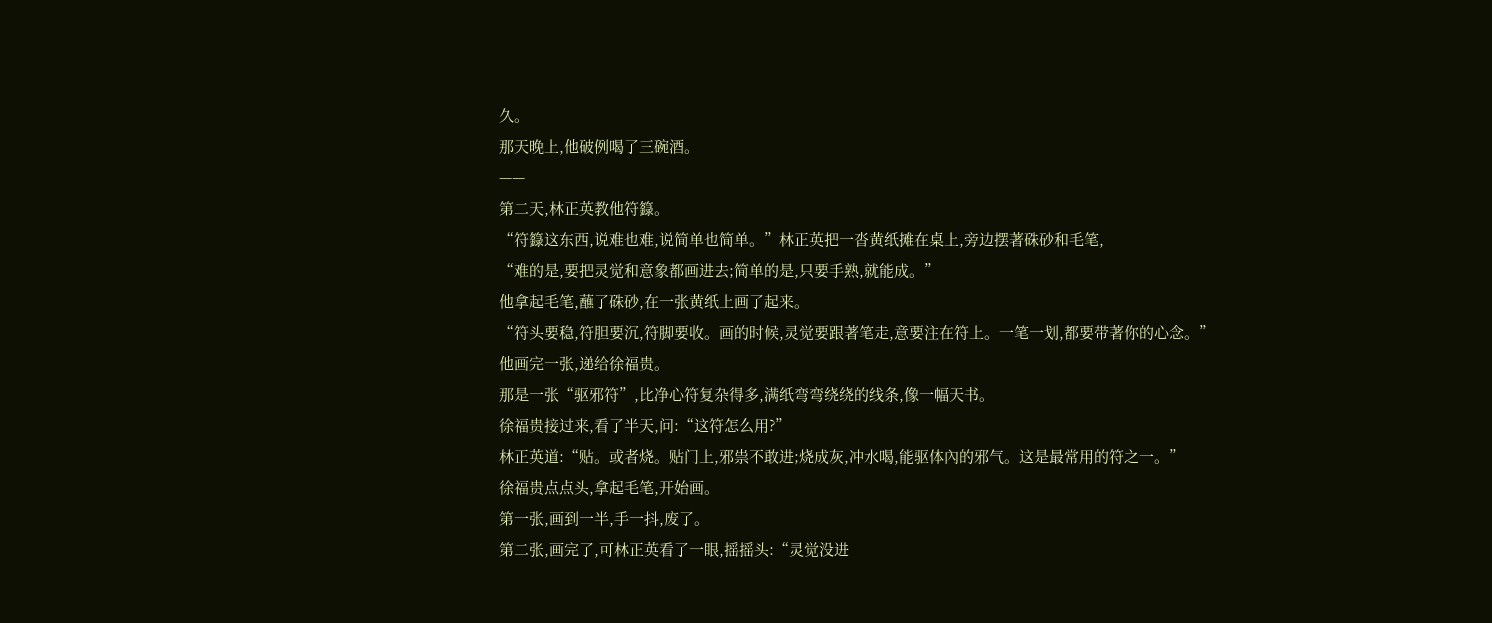久。
那天晚上,他破例喝了三碗酒。
——
第二天,林正英教他符籙。
“符籙这东西,说难也难,说简单也简单。”林正英把一沓黄纸摊在桌上,旁边摆著硃砂和毛笔,
“难的是,要把灵觉和意象都画进去;简单的是,只要手熟,就能成。”
他拿起毛笔,蘸了硃砂,在一张黄纸上画了起来。
“符头要稳,符胆要沉,符脚要收。画的时候,灵觉要跟著笔走,意要注在符上。一笔一划,都要带著你的心念。”
他画完一张,递给徐福贵。
那是一张“驱邪符”,比净心符复杂得多,满纸弯弯绕绕的线条,像一幅天书。
徐福贵接过来,看了半天,问:“这符怎么用?”
林正英道:“贴。或者烧。贴门上,邪祟不敢进;烧成灰,冲水喝,能驱体內的邪气。这是最常用的符之一。”
徐福贵点点头,拿起毛笔,开始画。
第一张,画到一半,手一抖,废了。
第二张,画完了,可林正英看了一眼,摇摇头:“灵觉没进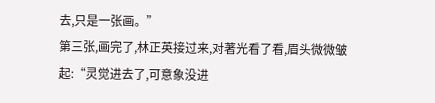去,只是一张画。”
第三张,画完了,林正英接过来,对著光看了看,眉头微微皱起:“灵觉进去了,可意象没进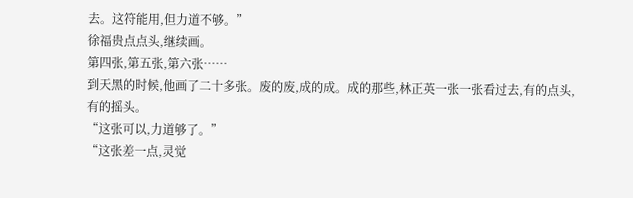去。这符能用,但力道不够。”
徐福贵点点头,继续画。
第四张,第五张,第六张……
到天黑的时候,他画了二十多张。废的废,成的成。成的那些,林正英一张一张看过去,有的点头,有的摇头。
“这张可以,力道够了。”
“这张差一点,灵觉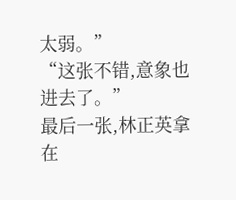太弱。”
“这张不错,意象也进去了。”
最后一张,林正英拿在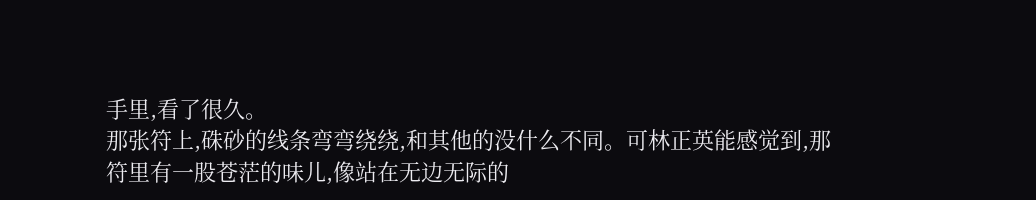手里,看了很久。
那张符上,硃砂的线条弯弯绕绕,和其他的没什么不同。可林正英能感觉到,那符里有一股苍茫的味儿,像站在无边无际的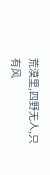荒漠里,四野无人,只有风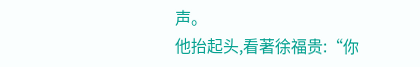声。
他抬起头,看著徐福贵:“你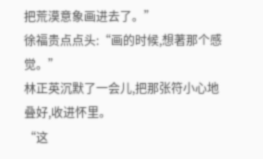把荒漠意象画进去了。”
徐福贵点点头:“画的时候,想著那个感觉。”
林正英沉默了一会儿,把那张符小心地叠好,收进怀里。
“这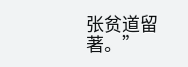张贫道留著。”